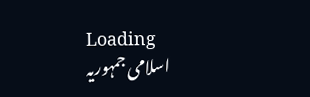Loading
اسلامی جمہوریہ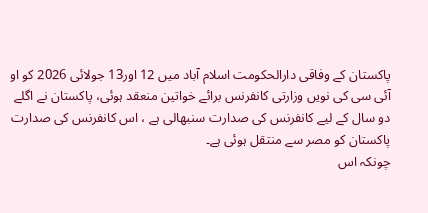پاکستان کے وفاقی دارالحکومت اسلام آباد میں 12 اور13 جولائی 2026 کو او آئی سی کی نویں وزارتی کانفرنس برائے خواتین منعقد ہوئی، پاکستان نے اگلے دو سال کے لیے کانفرنس کی صدارت سنبھالی ہے ، اس کانفرنس کی صدارت پاکستان کو مصر سے منتقل ہوئی ہے۔
چونکہ اس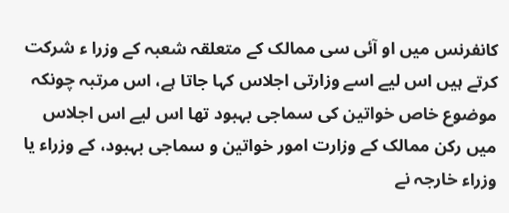کانفرنس میں او آئی سی ممالک کے متعلقہ شعبہ کے وزرا ء شرکت کرتے ہیں اس لیے اسے وزارتی اجلاس کہا جاتا ہے، اس مرتبہ چونکہ موضوع خاص خواتین کی سماجی بہبود تھا اس لیے اس اجلاس میں رکن ممالک کے وزارت امور خواتین و سماجی بہبود، کے وزراء یا وزراء خارجہ نے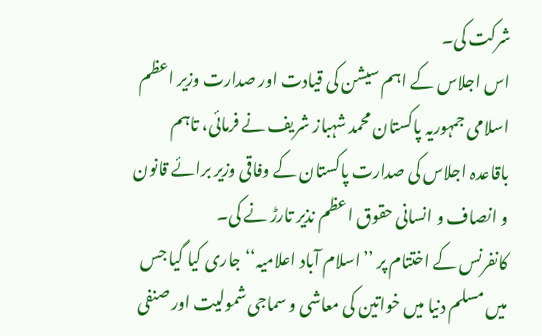شرکت کی۔
اس اجلاس کے اہم سیشن کی قیادت اور صدارت وزیر اعظم اسلامی جمہوریہ پاکستان محمد شہباز شریف نے فرمائی، تاہم باقاعدہ اجلاس کی صدارت پاکستان کے وفاقی وزیر برائے قانون و انصاف و انسانی حقوق اعظم نذیر تارڑ نے کی۔
کانفرنس کے اختتام پر ’’اسلام آباد اعلامیہ‘‘ جاری کیا گیا جس میں مسلم دنیا میں خواتین کی معاشی و سماجی شمولیت اور صنفی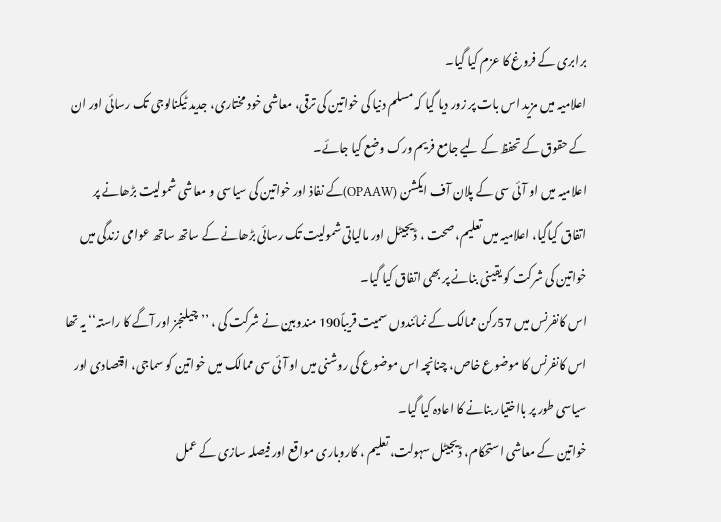برابری کے فروغ کا عزم کیا گیا۔
اعلامیہ میں مزید اس بات پر زور دیا گیا کہ مسلم دنیا کی خواتین کی ترقی، معاشی خود مختاری، جدید ٹیکنالوجی تک رسائی اور ان کے حقوق کے تحفظ کے لیے جامع فریم ورک وضع کیا جائے۔
اعلامیہ میں او آئی سی کے پلان آف ایکشن (OPAAW)کے نفاذ اور خواتین کی سیاسی و معاشی شمولیت بڑھانے پر اتفاق کیاگیا، اعلامیہ میں تعلیم، صحت ، ڈیجیٹل اور مالیاتی شمولیت تک رسائی بڑھانے کے ساتھ ساتھ عوامی زندگی میں خواتین کی شرکت کو یقینی بنانے پر بھی اتفاق کیا گیا۔
اس کانفرنس میں 57رکن ممالک کے نمائندوں سمیت قریباً190 مندوبین نے شرکت کی ، ’’چیلنجز اور آگے کا راستہ‘‘ یہ تھا اس کانفرنس کا موضوع خاص، چنانچہ اس موضوع کی روشنی میں او آئی سی ممالک میں خواتین کو سماجی، اقتصادی اور سیاسی طور پر بااختیار بنانے کا اعادہ کیا گیا۔
خواتین کے معاشی استحکام، ڈیجیٹل سہولت، تعلیم ، کاروباری مواقع اور فیصلہ سازی کے عمل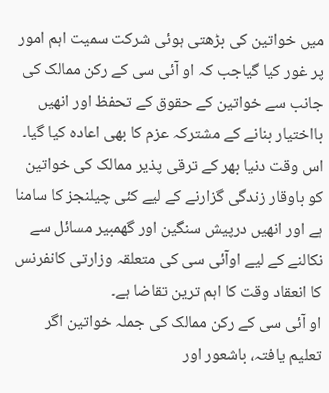میں خواتین کی بڑھتی ہوئی شرکت سمیت اہم امور پر غور کیا گیاجب کہ او آئی سی کے رکن ممالک کی جانب سے خواتین کے حقوق کے تحفظ اور انھیں بااختیار بنانے کے مشترکہ عزم کا بھی اعادہ کیا گیا۔
اس وقت دنیا بھر کے ترقی پذیر ممالک کی خواتین کو باوقار زندگی گزارنے کے لیے کئی چیلنجز کا سامنا ہے اور انھیں درپیش سنگین اور گھمبیر مسائل سے نکالنے کے لیے اوآئی سی کی متعلقہ وزارتی کانفرنس کا انعقاد وقت کا اہم ترین تقاضا ہے۔
او آئی سی کے رکن ممالک کی جملہ خواتین اگر تعلیم یافتہ، باشعور اور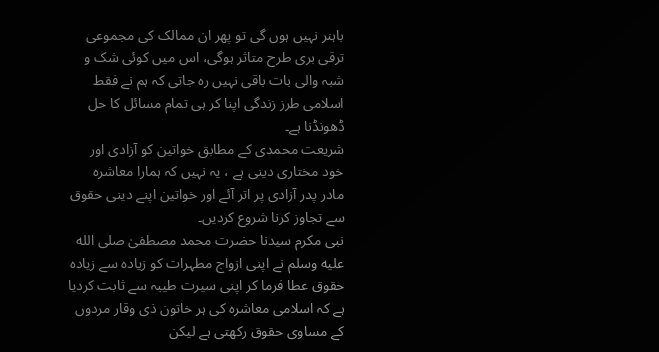باہنر نہیں ہوں گی تو پھر ان ممالک کی مجموعی ترقی بری طرح متاثر ہوگی، اس میں کوئی شک و شبہ والی بات باقی نہیں رہ جاتی کہ ہم نے فقط اسلامی طرز زندگی اپنا کر ہی تمام مسائل کا حل ڈھونڈنا ہے۔
شریعت محمدی کے مطابق خواتین کو آزادی اور خود مختاری دینی ہے ، یہ نہیں کہ ہمارا معاشرہ مادر پدر آزادی پر اتر آئے اور خواتین اپنے دینی حقوق سے تجاوز کرنا شروع کردیں۔
نبی مکرم سیدنا حضرت محمد مصطفیٰ صلى الله عليه وسلم نے اپنی ازواج مطہرات کو زیادہ سے زیادہ حقوق عطا فرما کر اپنی سیرت طیبہ سے ثابت کردیا ہے کہ اسلامی معاشرہ کی ہر خاتون ذی وقار مردوں کے مساوی حقوق رکھتی ہے لیکن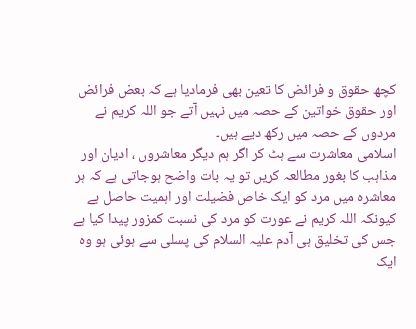کچھ حقوق و فرائض کا تعین بھی فرمادیا ہے کہ بعض فرائض اور حقوق خواتین کے حصہ میں نہیں آتے جو اللہ کریم نے مردوں کے حصہ میں رکھ دیے ہیں۔
اسلامی معاشرت سے ہٹ کر اگر ہم دیگر معاشروں ، ادیان اور مذاہب کا بغور مطالعہ کریں تو یہ بات واضح ہوجاتی ہے کہ ہر معاشرہ میں مرد کو ایک خاص فضیلت اور اہمیت حاصل ہے کیونکہ اللہ کریم نے عورت کو مرد کی نسبت کمزور پیدا کیا ہے جس کی تخلیق ہی آدم علیہ السلام کی پسلی سے ہوئی ہو وہ ایک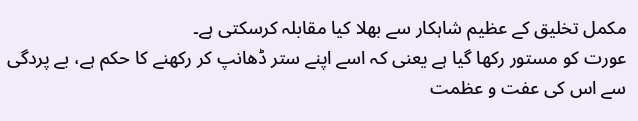مکمل تخلیق کے عظیم شاہکار سے بھلا کیا مقابلہ کرسکتی ہے۔
عورت کو مستور رکھا گیا ہے یعنی کہ اسے اپنے ستر ڈھانپ کر رکھنے کا حکم ہے، بے پردگی سے اس کی عفت و عظمت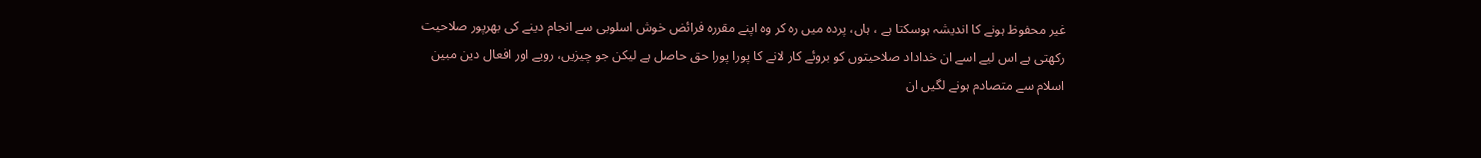غیر محفوظ ہونے کا اندیشہ ہوسکتا ہے ، ہاں، پردہ میں رہ کر وہ اپنے مقررہ فرائض خوش اسلوبی سے انجام دینے کی بھرپور صلاحیت رکھتی ہے اس لیے اسے ان خداداد صلاحیتوں کو بروئے کار لانے کا پورا پورا حق حاصل ہے لیکن جو چیزیں، رویے اور افعال دین مبین اسلام سے متصادم ہونے لگیں ان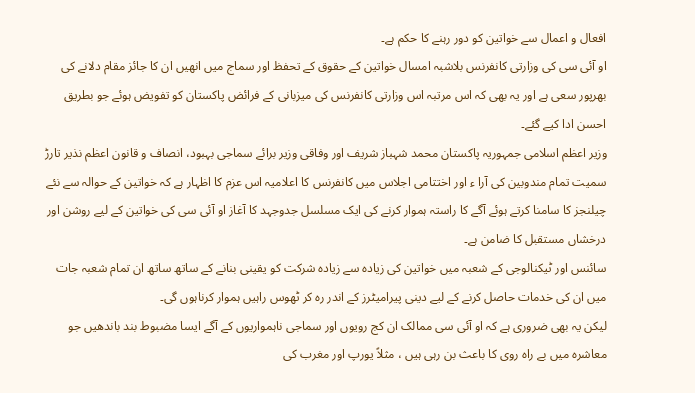افعال و اعمال سے خواتین کو دور رہنے کا حکم ہے۔
او آئی سی کی وزارتی کانفرنس بلاشبہ امسال خواتین کے حقوق کے تحفظ اور سماج میں انھیں ان کا جائز مقام دلانے کی بھرپور سعی ہے اور یہ بھی کہ اس مرتبہ اس وزارتی کانفرنس کی میزبانی کے فرائض پاکستان کو تفویض ہوئے جو بطریق احسن ادا کیے گئے۔
وزیر اعظم اسلامی جمہوریہ پاکستان محمد شہباز شریف اور وفاقی وزیر برائے سماجی بہبود، انصاف و قانون اعظم نذیر تارڑ سمیت تمام مندوبین کی آرا ء اور اختتامی اجلاس میں کانفرنس کا اعلامیہ اس عزم کا اظہار ہے کہ خواتین کے حوالہ سے نئے چیلنجز کا سامنا کرتے ہوئے آگے کا راستہ ہموار کرنے کی ایک مسلسل جدوجہد کا آغاز او آئی سی کی خواتین کے لیے روشن اور درخشاں مستقبل کا ضامن ہے۔
سائنس اور ٹیکنالوجی کے شعبہ میں خواتین کی زیادہ سے زیادہ شرکت کو یقینی بنانے کے ساتھ ساتھ ان تمام شعبہ جات میں ان کی خدمات حاصل کرنے کے لیے دینی پیرامیٹرز کے اندر رہ کر ٹھوس راہیں ہموار کرناہوں گی۔
لیکن یہ بھی ضروری ہے کہ او آئی سی ممالک ان کج رویوں اور سماجی ناہمواریوں کے آگے ایسا مضبوط بند باندھیں جو معاشرہ میں بے راہ روی کا باعث بن رہی ہیں ، مثلاً یورپ اور مغرب کی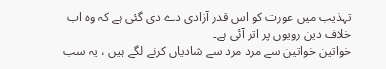تہذیب میں عورت کو اس قدر آزادی دے دی گئی ہے کہ وہ اب خلاف دین رویوں پر اتر آئی ہے۔
خواتین خواتین سے مرد مرد سے شادیاں کرنے لگے ہیں ، یہ سب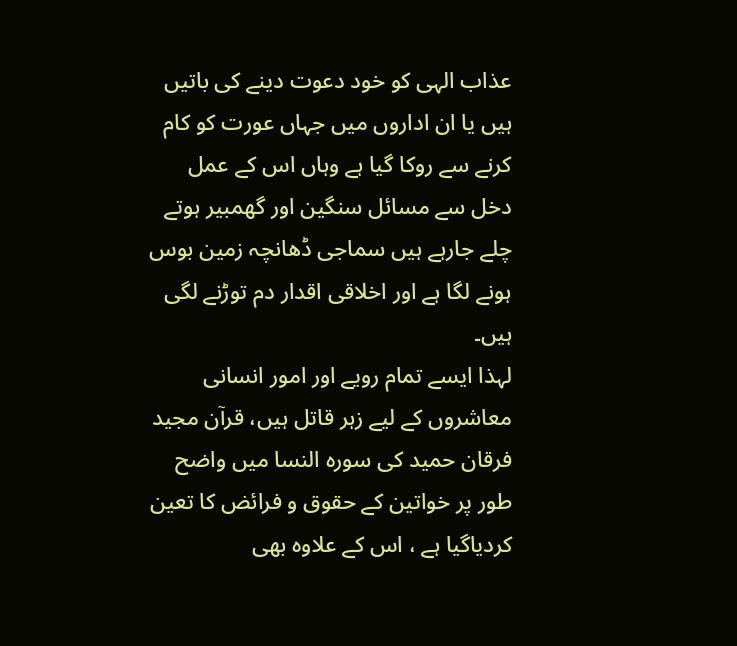عذاب الہی کو خود دعوت دینے کی باتیں ہیں یا ان اداروں میں جہاں عورت کو کام کرنے سے روکا گیا ہے وہاں اس کے عمل دخل سے مسائل سنگین اور گھمبیر ہوتے چلے جارہے ہیں سماجی ڈھانچہ زمین بوس ہونے لگا ہے اور اخلاقی اقدار دم توڑنے لگی ہیں۔
لہذا ایسے تمام رویے اور امور انسانی معاشروں کے لیے زہر قاتل ہیں، قرآن مجید فرقان حمید کی سورہ النسا میں واضح طور پر خواتین کے حقوق و فرائض کا تعین کردیاگیا ہے ، اس کے علاوہ بھی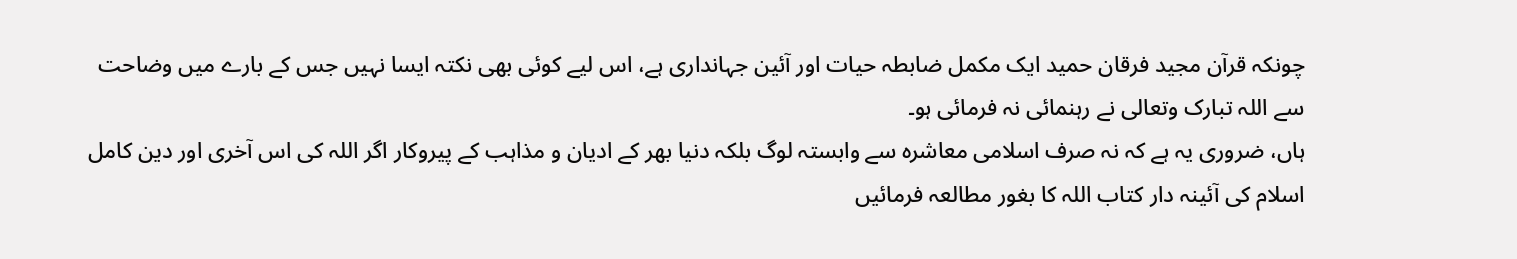چونکہ قرآن مجید فرقان حمید ایک مکمل ضابطہ حیات اور آئین جہانداری ہے، اس لیے کوئی بھی نکتہ ایسا نہیں جس کے بارے میں وضاحت سے اللہ تبارک وتعالی نے رہنمائی نہ فرمائی ہو۔
ہاں، ضروری یہ ہے کہ نہ صرف اسلامی معاشرہ سے وابستہ لوگ بلکہ دنیا بھر کے ادیان و مذاہب کے پیروکار اگر اللہ کی اس آخری اور دین کامل اسلام کی آئینہ دار کتاب اللہ کا بغور مطالعہ فرمائیں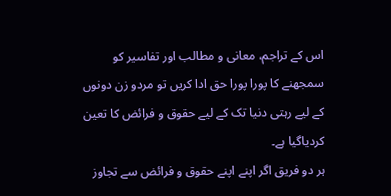اس کے تراجم، معانی و مطالب اور تفاسیر کو سمجھنے کا پورا پورا حق ادا کریں تو مردو زن دونوں کے لیے رہتی دنیا تک کے لیے حقوق و فرائض کا تعین کردیاگیا ہے۔
ہر دو فریق اگر اپنے اپنے حقوق و فرائض سے تجاوز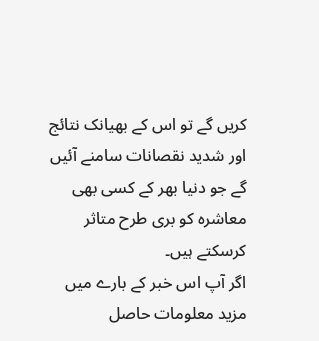کریں گے تو اس کے بھیانک نتائج اور شدید نقصانات سامنے آئیں گے جو دنیا بھر کے کسی بھی معاشرہ کو بری طرح متاثر کرسکتے ہیں۔
اگر آپ اس خبر کے بارے میں مزید معلومات حاصل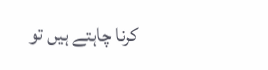کرنا چاہتے ہیں تو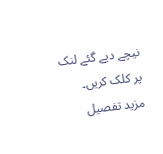نیچے دیے گئے لنک پر کلک کریں۔
مزید تفصیل